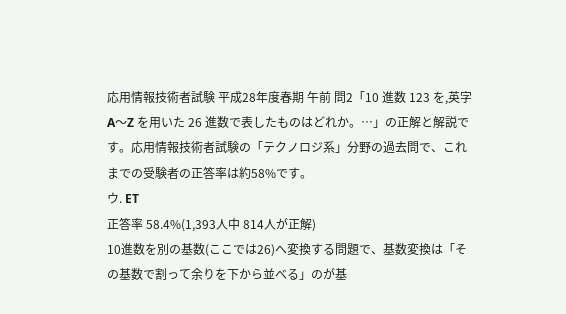応用情報技術者試験 平成28年度春期 午前 問2「10 進数 123 を,英字 A〜Z を用いた 26 進数で表したものはどれか。…」の正解と解説です。応用情報技術者試験の「テクノロジ系」分野の過去問で、これまでの受験者の正答率は約58%です。
ウ. ET
正答率 58.4%(1,393人中 814人が正解)
10進数を別の基数(ここでは26)へ変換する問題で、基数変換は「その基数で割って余りを下から並べる」のが基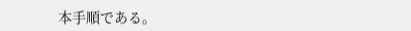本手順である。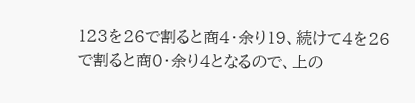123を26で割ると商4・余り19、続けて4を26で割ると商0・余り4となるので、上の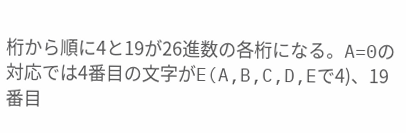桁から順に4と19が26進数の各桁になる。A=0の対応では4番目の文字がE(A,B,C,D,Eで4)、19番目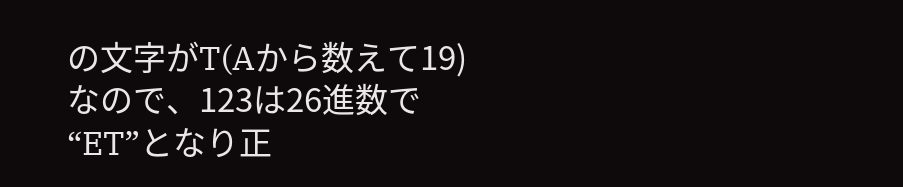の文字がT(Aから数えて19)なので、123は26進数で“ET”となり正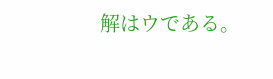解はウである。